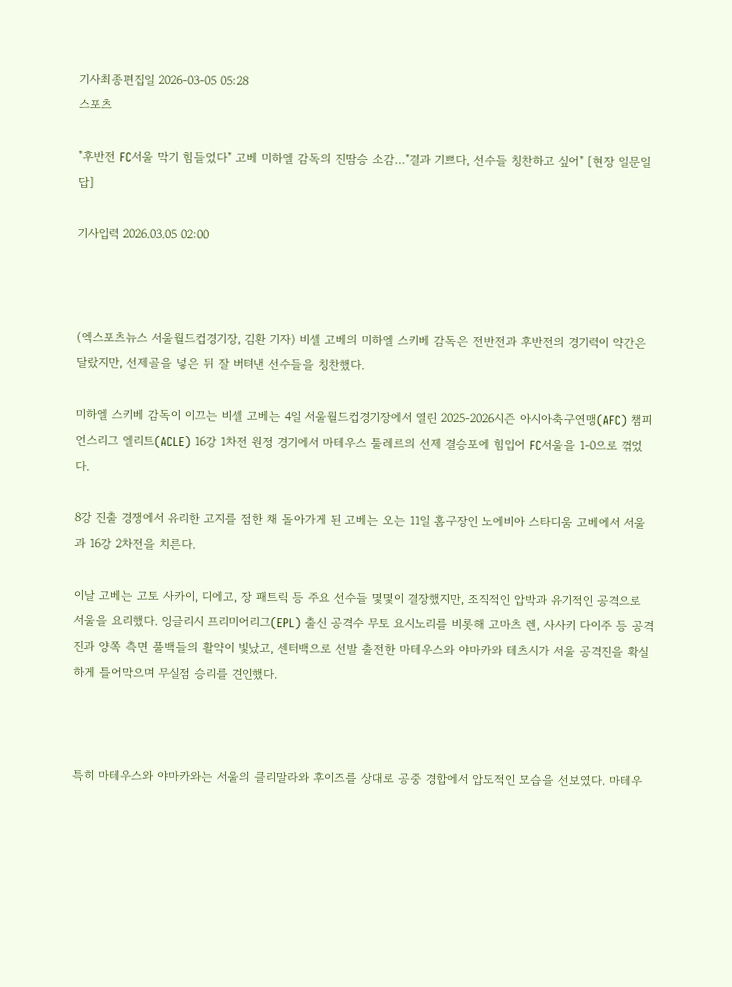기사최종편집일 2026-03-05 05:28
스포츠

"후반전 FC서울 막기 힘들었다" 고베 미하엘 감독의 진땀승 소감…"결과 기쁘다, 선수들 칭찬하고 싶어" [현장 일문일답]

기사입력 2026.03.05 02:00



(엑스포츠뉴스 서울월드컵경기장, 김환 기자) 비셀 고베의 미하엘 스키베 감독은 전반전과 후반전의 경기력이 약간은 달랐지만, 선제골을 넣은 뒤 잘 버텨낸 선수들을 칭찬했다.

미하엘 스키베 감독이 이끄는 비셀 고베는 4일 서울월드컵경기장에서 열린 2025-2026시즌 아시아축구연맹(AFC) 챔피언스리그 엘리트(ACLE) 16강 1차전 원정 경기에서 마테우스 툴레르의 선제 결승포에 힘입어 FC서울을 1-0으로 꺾었다.

8강 진출 경쟁에서 유리한 고지를 점한 채 돌아가게 된 고베는 오는 11일 홈구장인 노에비아 스타디움 고베에서 서울과 16강 2차전을 치른다.

이날 고베는 고토 사카이, 디에고, 장 패트릭 등 주요 선수들 몇몇이 결장했지만, 조직적인 압박과 유기적인 공격으로 서울을 요리했다. 잉글리시 프리미어리그(EPL) 출신 공격수 무토 요시노리를 비롯해 고마츠 렌, 사사키 다이주 등 공격진과 양쪽 측면 풀백들의 활약이 빛났고, 센터백으로 선발 출전한 마테우스와 야마카와 테츠시가 서울 공격진을 확실하게 틀어막으며 무실점 승리를 견인했다.



특히 마테우스와 야마카와는 서울의 클리말라와 후이즈를 상대로 공중 경합에서 압도적인 모습을 선보였다. 마테우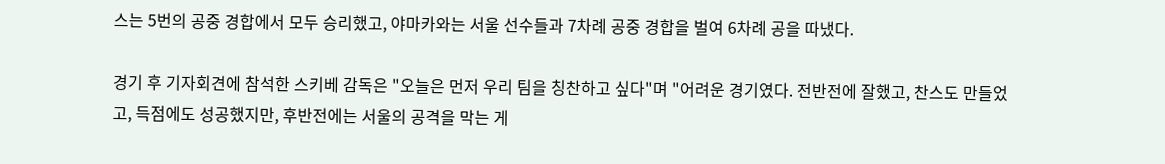스는 5번의 공중 경합에서 모두 승리했고, 야마카와는 서울 선수들과 7차례 공중 경합을 벌여 6차례 공을 따냈다.

경기 후 기자회견에 참석한 스키베 감독은 "오늘은 먼저 우리 팀을 칭찬하고 싶다"며 "어려운 경기였다. 전반전에 잘했고, 찬스도 만들었고, 득점에도 성공했지만, 후반전에는 서울의 공격을 막는 게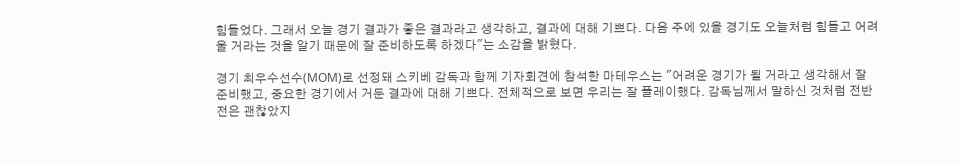힘들었다. 그래서 오늘 경기 결과가 좋은 결과라고 생각하고, 결과에 대해 기쁘다. 다음 주에 있을 경기도 오늘처럼 힘들고 어려울 거라는 것을 알기 때문에 잘 준비하도록 하겠다"는 소감을 밝혔다.

경기 최우수선수(MOM)로 선정돼 스키베 감독과 함께 기자회견에 참석한 마테우스는 "어려운 경기가 될 거라고 생각해서 잘 준비했고, 중요한 경기에서 거둔 결과에 대해 기쁘다. 전체적으로 보면 우리는 잘 플레이했다. 감독님께서 말하신 것처럼 전반전은 괜찮았지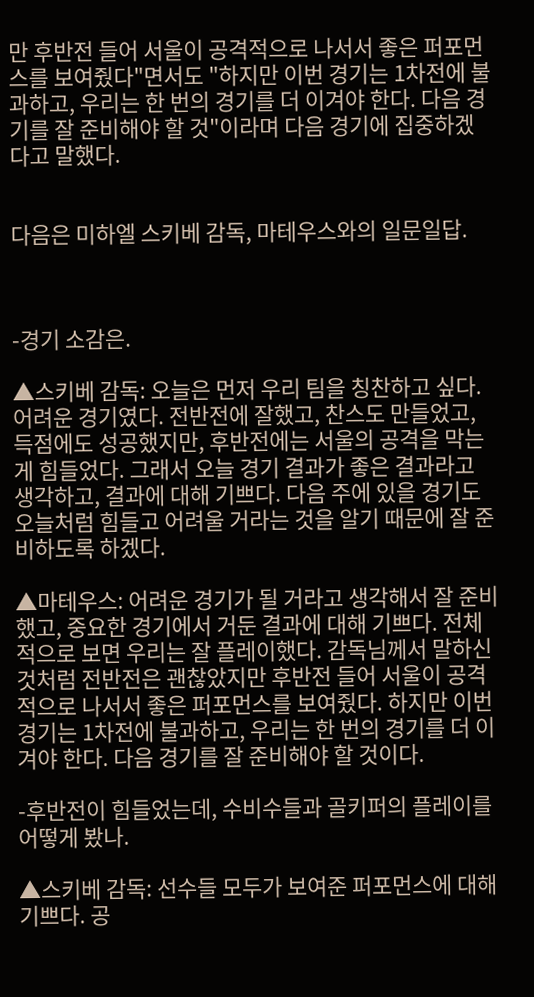만 후반전 들어 서울이 공격적으로 나서서 좋은 퍼포먼스를 보여줬다"면서도 "하지만 이번 경기는 1차전에 불과하고, 우리는 한 번의 경기를 더 이겨야 한다. 다음 경기를 잘 준비해야 할 것"이라며 다음 경기에 집중하겠다고 말했다.


다음은 미하엘 스키베 감독, 마테우스와의 일문일답.



-경기 소감은.

▲스키베 감독: 오늘은 먼저 우리 팀을 칭찬하고 싶다. 어려운 경기였다. 전반전에 잘했고, 찬스도 만들었고, 득점에도 성공했지만, 후반전에는 서울의 공격을 막는 게 힘들었다. 그래서 오늘 경기 결과가 좋은 결과라고 생각하고, 결과에 대해 기쁘다. 다음 주에 있을 경기도 오늘처럼 힘들고 어려울 거라는 것을 알기 때문에 잘 준비하도록 하겠다.

▲마테우스: 어려운 경기가 될 거라고 생각해서 잘 준비했고, 중요한 경기에서 거둔 결과에 대해 기쁘다. 전체적으로 보면 우리는 잘 플레이했다. 감독님께서 말하신 것처럼 전반전은 괜찮았지만 후반전 들어 서울이 공격적으로 나서서 좋은 퍼포먼스를 보여줬다. 하지만 이번 경기는 1차전에 불과하고, 우리는 한 번의 경기를 더 이겨야 한다. 다음 경기를 잘 준비해야 할 것이다.

-후반전이 힘들었는데, 수비수들과 골키퍼의 플레이를 어떻게 봤나.

▲스키베 감독: 선수들 모두가 보여준 퍼포먼스에 대해 기쁘다. 공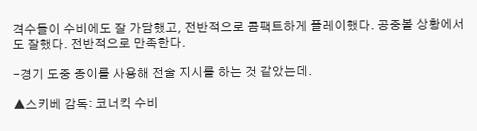격수들이 수비에도 잘 가담했고, 전반적으로 콤팩트하게 플레이했다. 공중볼 상황에서도 잘했다. 전반적으로 만족한다.

-경기 도중 종이를 사용해 전술 지시를 하는 것 같았는데.

▲스키베 감독: 코너킥 수비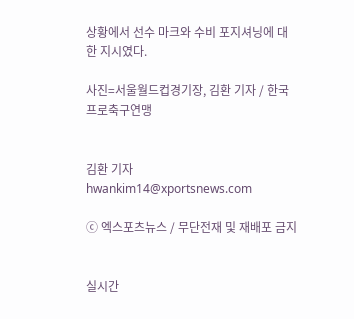상황에서 선수 마크와 수비 포지셔닝에 대한 지시였다.

사진=서울월드컵경기장, 김환 기자 / 한국프로축구연맹


김환 기자 hwankim14@xportsnews.com

ⓒ 엑스포츠뉴스 / 무단전재 및 재배포 금지


실시간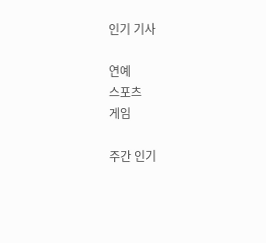인기 기사

연예
스포츠
게임

주간 인기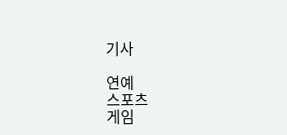기사

연예
스포츠
게임